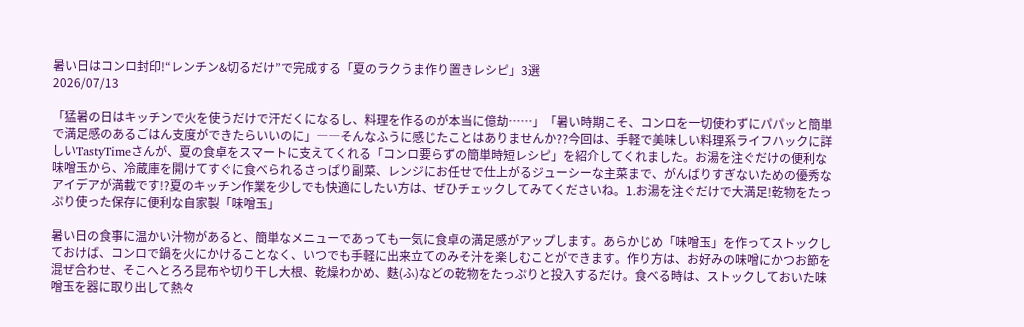暑い日はコンロ封印!“レンチン&切るだけ”で完成する「夏のラクうま作り置きレシピ」3選
2026/07/13

「猛暑の日はキッチンで火を使うだけで汗だくになるし、料理を作るのが本当に億劫……」「暑い時期こそ、コンロを一切使わずにパパッと簡単で満足感のあるごはん支度ができたらいいのに」――そんなふうに感じたことはありませんか??今回は、手軽で美味しい料理系ライフハックに詳しいTastyTimeさんが、夏の食卓をスマートに支えてくれる「コンロ要らずの簡単時短レシピ」を紹介してくれました。お湯を注ぐだけの便利な味噌玉から、冷蔵庫を開けてすぐに食べられるさっぱり副菜、レンジにお任せで仕上がるジューシーな主菜まで、がんばりすぎないための優秀なアイデアが満載です!?夏のキッチン作業を少しでも快適にしたい方は、ぜひチェックしてみてくださいね。1.お湯を注ぐだけで大満足!乾物をたっぷり使った保存に便利な自家製「味噌玉」

暑い日の食事に温かい汁物があると、簡単なメニューであっても一気に食卓の満足感がアップします。あらかじめ「味噌玉」を作ってストックしておけば、コンロで鍋を火にかけることなく、いつでも手軽に出来立てのみそ汁を楽しむことができます。作り方は、お好みの味噌にかつお節を混ぜ合わせ、そこへとろろ昆布や切り干し大根、乾燥わかめ、麩(ふ)などの乾物をたっぷりと投入するだけ。食べる時は、ストックしておいた味噌玉を器に取り出して熱々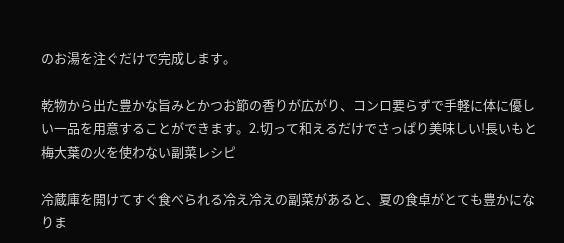のお湯を注ぐだけで完成します。

乾物から出た豊かな旨みとかつお節の香りが広がり、コンロ要らずで手軽に体に優しい一品を用意することができます。2.切って和えるだけでさっぱり美味しい!長いもと梅大葉の火を使わない副菜レシピ

冷蔵庫を開けてすぐ食べられる冷え冷えの副菜があると、夏の食卓がとても豊かになりま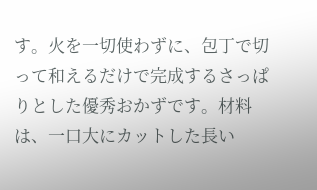す。火を一切使わずに、包丁で切って和えるだけで完成するさっぱりとした優秀おかずです。材料は、一口大にカットした長い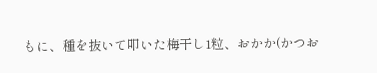もに、種を抜いて叩いた梅干し1粒、おかか(かつお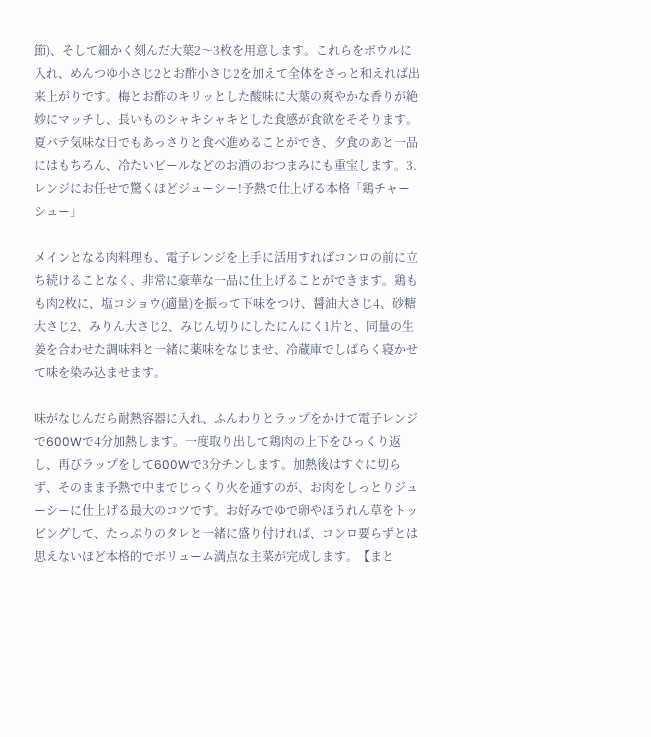節)、そして細かく刻んだ大葉2〜3枚を用意します。これらをボウルに入れ、めんつゆ小さじ2とお酢小さじ2を加えて全体をさっと和えれば出来上がりです。梅とお酢のキリッとした酸味に大葉の爽やかな香りが絶妙にマッチし、長いものシャキシャキとした食感が食欲をそそります。夏バテ気味な日でもあっさりと食べ進めることができ、夕食のあと一品にはもちろん、冷たいビールなどのお酒のおつまみにも重宝します。3.レンジにお任せで驚くほどジューシー!予熱で仕上げる本格「鶏チャーシュー」

メインとなる肉料理も、電子レンジを上手に活用すればコンロの前に立ち続けることなく、非常に豪華な一品に仕上げることができます。鶏もも肉2枚に、塩コショウ(適量)を振って下味をつけ、醤油大さじ4、砂糖大さじ2、みりん大さじ2、みじん切りにしたにんにく1片と、同量の生姜を合わせた調味料と一緒に薬味をなじませ、冷蔵庫でしばらく寝かせて味を染み込ませます。

味がなじんだら耐熱容器に入れ、ふんわりとラップをかけて電子レンジで600Wで4分加熱します。一度取り出して鶏肉の上下をひっくり返し、再びラップをして600Wで3分チンします。加熱後はすぐに切らず、そのまま予熱で中までじっくり火を通すのが、お肉をしっとりジューシーに仕上げる最大のコツです。お好みでゆで卵やほうれん草をトッピングして、たっぷりのタレと一緒に盛り付ければ、コンロ要らずとは思えないほど本格的でボリューム満点な主菜が完成します。【まと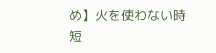め】火を使わない時短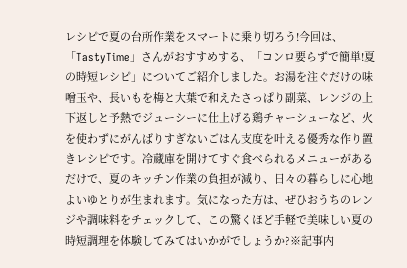レシピで夏の台所作業をスマートに乗り切ろう!今回は、「TastyTime」さんがおすすめする、「コンロ要らずで簡単!夏の時短レシピ」についてご紹介しました。お湯を注ぐだけの味噌玉や、長いもを梅と大葉で和えたさっぱり副菜、レンジの上下返しと予熱でジューシーに仕上げる鶏チャーシューなど、火を使わずにがんばりすぎないごはん支度を叶える優秀な作り置きレシピです。冷蔵庫を開けてすぐ食べられるメニューがあるだけで、夏のキッチン作業の負担が減り、日々の暮らしに心地よいゆとりが生まれます。気になった方は、ぜひおうちのレンジや調味料をチェックして、この驚くほど手軽で美味しい夏の時短調理を体験してみてはいかがでしょうか?※記事内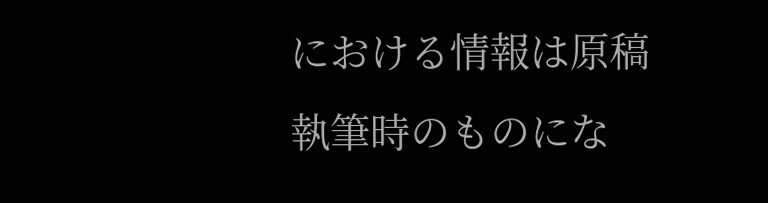における情報は原稿執筆時のものにな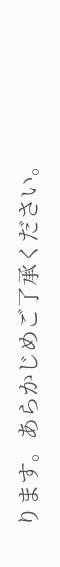ります。あらかじめご了承ください。